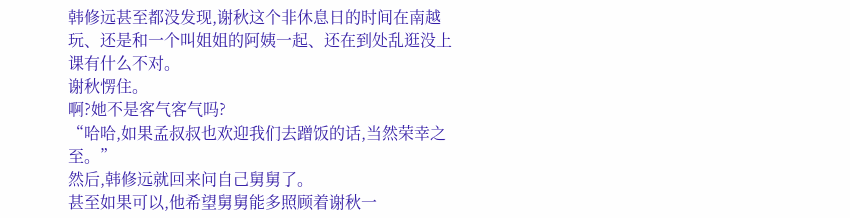韩修远甚至都没发现,谢秋这个非休息日的时间在南越玩、还是和一个叫姐姐的阿姨一起、还在到处乱逛没上课有什么不对。
谢秋愣住。
啊?她不是客气客气吗?
“哈哈,如果孟叔叔也欢迎我们去蹭饭的话,当然荣幸之至。”
然后,韩修远就回来问自己舅舅了。
甚至如果可以,他希望舅舅能多照顾着谢秋一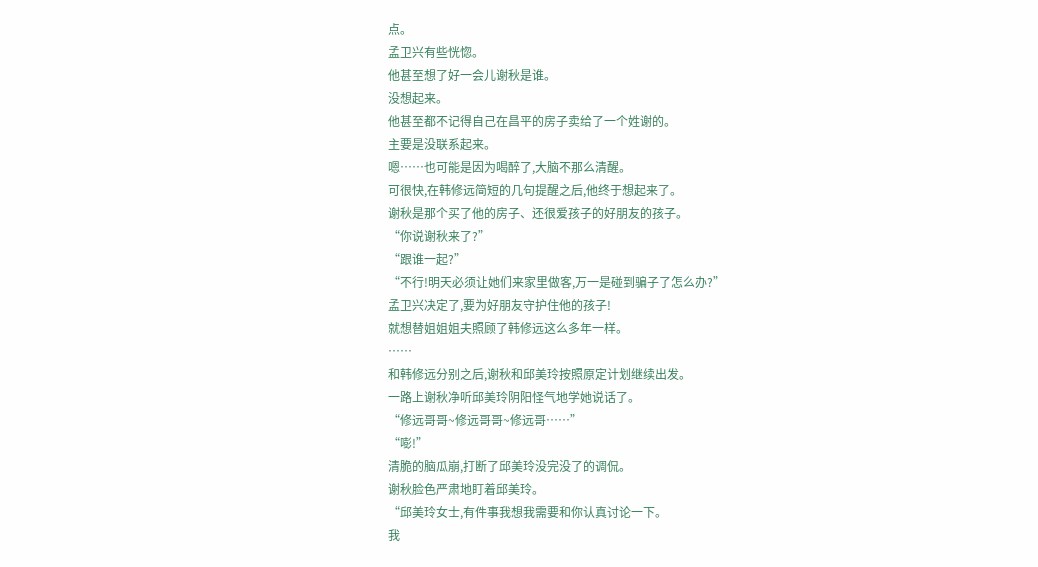点。
孟卫兴有些恍惚。
他甚至想了好一会儿谢秋是谁。
没想起来。
他甚至都不记得自己在昌平的房子卖给了一个姓谢的。
主要是没联系起来。
嗯……也可能是因为喝醉了,大脑不那么清醒。
可很快,在韩修远简短的几句提醒之后,他终于想起来了。
谢秋是那个买了他的房子、还很爱孩子的好朋友的孩子。
“你说谢秋来了?”
“跟谁一起?”
“不行!明天必须让她们来家里做客,万一是碰到骗子了怎么办?”
孟卫兴决定了,要为好朋友守护住他的孩子!
就想替姐姐姐夫照顾了韩修远这么多年一样。
……
和韩修远分别之后,谢秋和邱美玲按照原定计划继续出发。
一路上谢秋净听邱美玲阴阳怪气地学她说话了。
“修远哥哥~修远哥哥~修远哥……”
“嘭!”
清脆的脑瓜崩,打断了邱美玲没完没了的调侃。
谢秋脸色严肃地盯着邱美玲。
“邱美玲女士,有件事我想我需要和你认真讨论一下。
我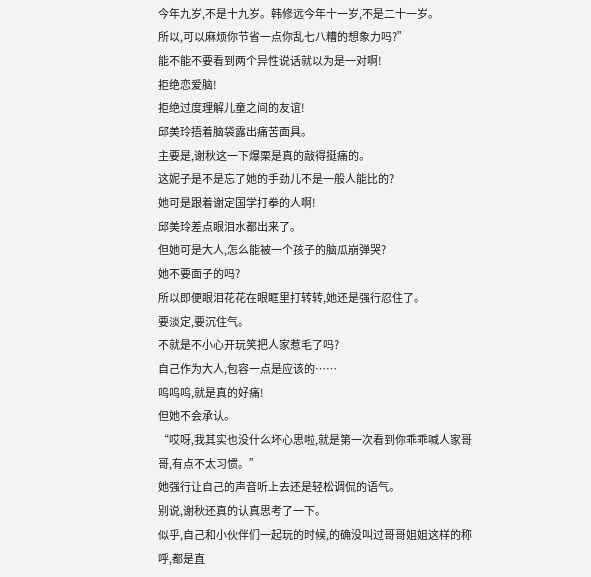今年九岁,不是十九岁。韩修远今年十一岁,不是二十一岁。
所以,可以麻烦你节省一点你乱七八糟的想象力吗?”
能不能不要看到两个异性说话就以为是一对啊!
拒绝恋爱脑!
拒绝过度理解儿童之间的友谊!
邱美玲捂着脑袋露出痛苦面具。
主要是,谢秋这一下爆栗是真的敲得挺痛的。
这妮子是不是忘了她的手劲儿不是一般人能比的?
她可是跟着谢定国学打拳的人啊!
邱美玲差点眼泪水都出来了。
但她可是大人,怎么能被一个孩子的脑瓜崩弹哭?
她不要面子的吗?
所以即便眼泪花花在眼眶里打转转,她还是强行忍住了。
要淡定,要沉住气。
不就是不小心开玩笑把人家惹毛了吗?
自己作为大人,包容一点是应该的……
呜呜呜,就是真的好痛!
但她不会承认。
“哎呀,我其实也没什么坏心思啦,就是第一次看到你乖乖喊人家哥哥,有点不太习惯。”
她强行让自己的声音听上去还是轻松调侃的语气。
别说,谢秋还真的认真思考了一下。
似乎,自己和小伙伴们一起玩的时候,的确没叫过哥哥姐姐这样的称呼,都是直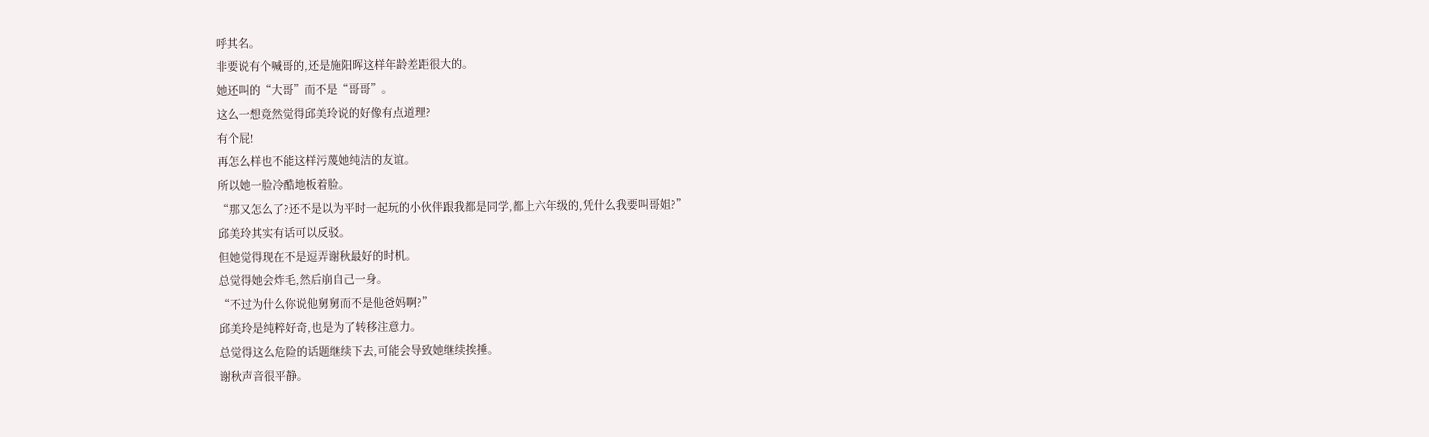呼其名。
非要说有个喊哥的,还是施阳晖这样年龄差距很大的。
她还叫的“大哥”而不是“哥哥”。
这么一想竟然觉得邱美玲说的好像有点道理?
有个屁!
再怎么样也不能这样污蔑她纯洁的友谊。
所以她一脸冷酷地板着脸。
“那又怎么了?还不是以为平时一起玩的小伙伴跟我都是同学,都上六年级的,凭什么我要叫哥姐?”
邱美玲其实有话可以反驳。
但她觉得现在不是逗弄谢秋最好的时机。
总觉得她会炸毛,然后崩自己一身。
“不过为什么你说他舅舅而不是他爸妈啊?”
邱美玲是纯粹好奇,也是为了转移注意力。
总觉得这么危险的话题继续下去,可能会导致她继续挨捶。
谢秋声音很平静。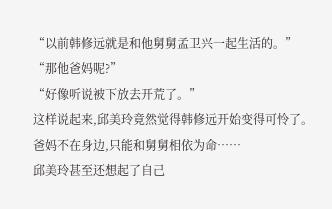“以前韩修远就是和他舅舅孟卫兴一起生活的。”
“那他爸妈呢?”
“好像听说被下放去开荒了。”
这样说起来,邱美玲竟然觉得韩修远开始变得可怜了。
爸妈不在身边,只能和舅舅相依为命……
邱美玲甚至还想起了自己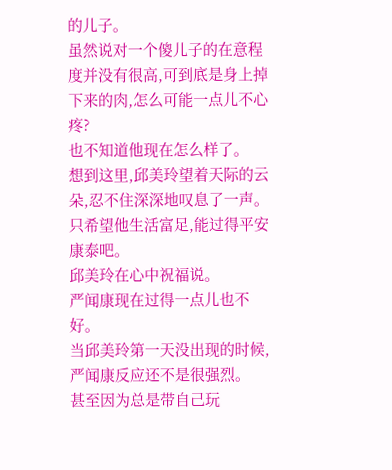的儿子。
虽然说对一个傻儿子的在意程度并没有很高,可到底是身上掉下来的肉,怎么可能一点儿不心疼?
也不知道他现在怎么样了。
想到这里,邱美玲望着天际的云朵,忍不住深深地叹息了一声。
只希望他生活富足,能过得平安康泰吧。
邱美玲在心中祝福说。
严闻康现在过得一点儿也不好。
当邱美玲第一天没出现的时候,严闻康反应还不是很强烈。
甚至因为总是带自己玩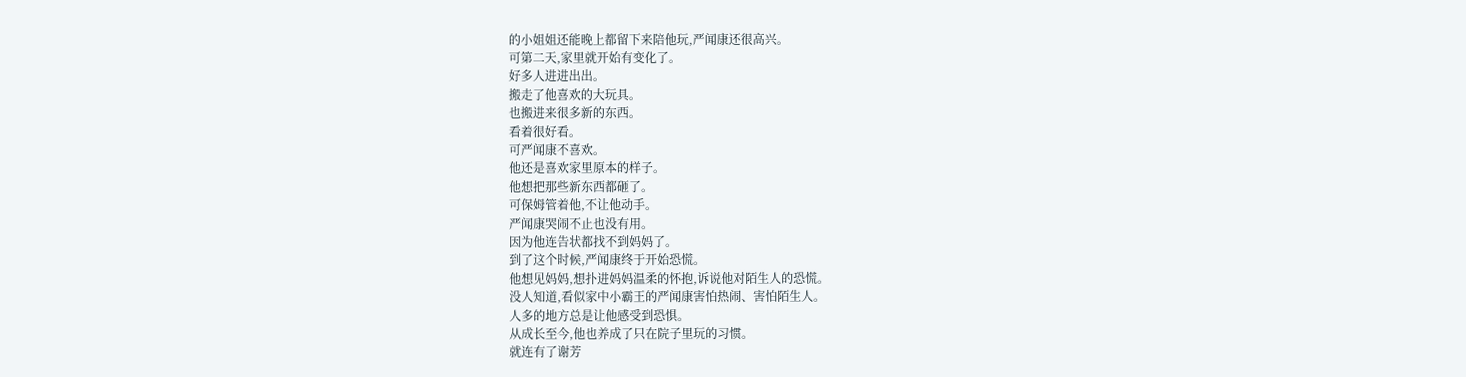的小姐姐还能晚上都留下来陪他玩,严闻康还很高兴。
可第二天,家里就开始有变化了。
好多人进进出出。
搬走了他喜欢的大玩具。
也搬进来很多新的东西。
看着很好看。
可严闻康不喜欢。
他还是喜欢家里原本的样子。
他想把那些新东西都砸了。
可保姆管着他,不让他动手。
严闻康哭闹不止也没有用。
因为他连告状都找不到妈妈了。
到了这个时候,严闻康终于开始恐慌。
他想见妈妈,想扑进妈妈温柔的怀抱,诉说他对陌生人的恐慌。
没人知道,看似家中小霸王的严闻康害怕热闹、害怕陌生人。
人多的地方总是让他感受到恐惧。
从成长至今,他也养成了只在院子里玩的习惯。
就连有了谢芳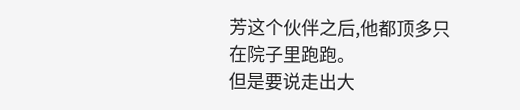芳这个伙伴之后,他都顶多只在院子里跑跑。
但是要说走出大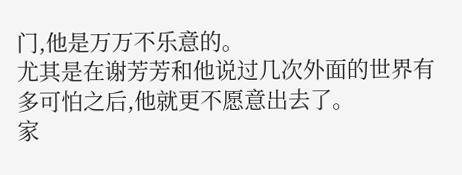门,他是万万不乐意的。
尤其是在谢芳芳和他说过几次外面的世界有多可怕之后,他就更不愿意出去了。
家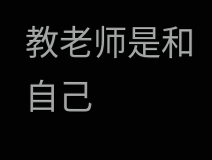教老师是和自己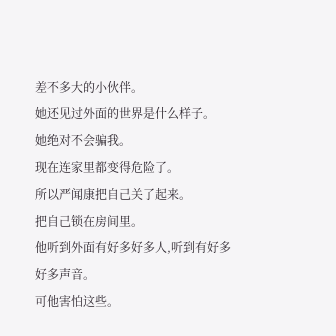差不多大的小伙伴。
她还见过外面的世界是什么样子。
她绝对不会骗我。
现在连家里都变得危险了。
所以严闻康把自己关了起来。
把自己锁在房间里。
他听到外面有好多好多人,听到有好多好多声音。
可他害怕这些。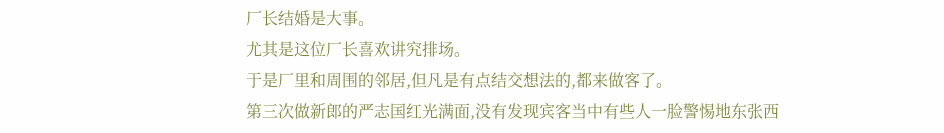厂长结婚是大事。
尤其是这位厂长喜欢讲究排场。
于是厂里和周围的邻居,但凡是有点结交想法的,都来做客了。
第三次做新郎的严志国红光满面,没有发现宾客当中有些人一脸警惕地东张西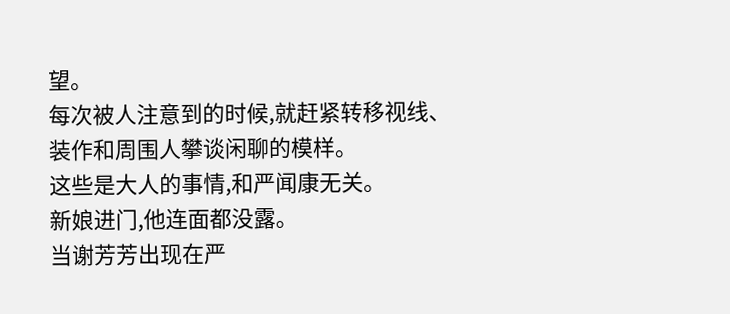望。
每次被人注意到的时候,就赶紧转移视线、装作和周围人攀谈闲聊的模样。
这些是大人的事情,和严闻康无关。
新娘进门,他连面都没露。
当谢芳芳出现在严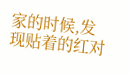家的时候,发现贴着的红对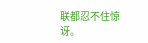联都忍不住惊讶。